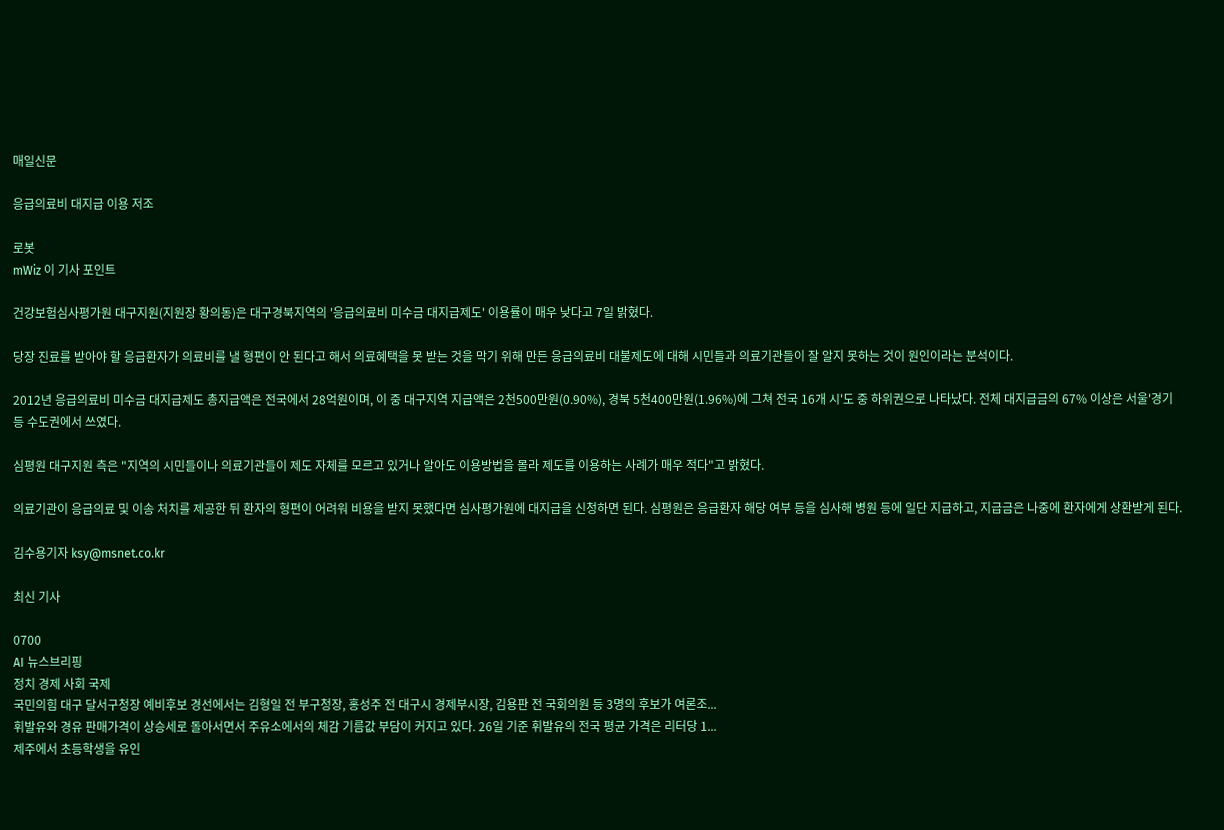매일신문

응급의료비 대지급 이용 저조

로봇
mWiz 이 기사 포인트

건강보험심사평가원 대구지원(지원장 황의동)은 대구경북지역의 '응급의료비 미수금 대지급제도' 이용률이 매우 낮다고 7일 밝혔다.

당장 진료를 받아야 할 응급환자가 의료비를 낼 형편이 안 된다고 해서 의료혜택을 못 받는 것을 막기 위해 만든 응급의료비 대불제도에 대해 시민들과 의료기관들이 잘 알지 못하는 것이 원인이라는 분석이다.

2012년 응급의료비 미수금 대지급제도 총지급액은 전국에서 28억원이며, 이 중 대구지역 지급액은 2천500만원(0.90%), 경북 5천400만원(1.96%)에 그쳐 전국 16개 시'도 중 하위권으로 나타났다. 전체 대지급금의 67% 이상은 서울'경기 등 수도권에서 쓰였다.

심평원 대구지원 측은 "지역의 시민들이나 의료기관들이 제도 자체를 모르고 있거나 알아도 이용방법을 몰라 제도를 이용하는 사례가 매우 적다"고 밝혔다.

의료기관이 응급의료 및 이송 처치를 제공한 뒤 환자의 형편이 어려워 비용을 받지 못했다면 심사평가원에 대지급을 신청하면 된다. 심평원은 응급환자 해당 여부 등을 심사해 병원 등에 일단 지급하고, 지급금은 나중에 환자에게 상환받게 된다.

김수용기자 ksy@msnet.co.kr

최신 기사

0700
AI 뉴스브리핑
정치 경제 사회 국제
국민의힘 대구 달서구청장 예비후보 경선에서는 김형일 전 부구청장, 홍성주 전 대구시 경제부시장, 김용판 전 국회의원 등 3명의 후보가 여론조...
휘발유와 경유 판매가격이 상승세로 돌아서면서 주유소에서의 체감 기름값 부담이 커지고 있다. 26일 기준 휘발유의 전국 평균 가격은 리터당 1...
제주에서 초등학생을 유인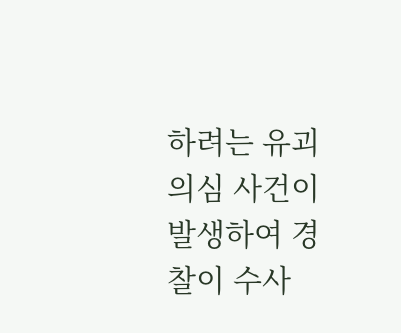하려는 유괴 의심 사건이 발생하여 경찰이 수사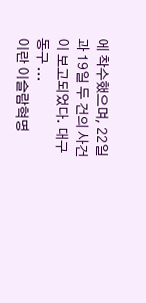에 착수했으며, 22일과 19일 두 건의 사건이 보고되었다. 대구 동구 ...
이란 이슬람혁명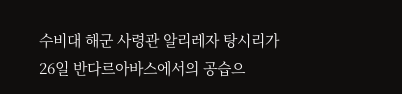수비대 해군 사령관 알리레자 탕시리가 26일 반다르아바스에서의 공습으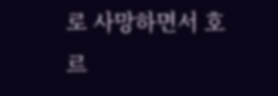로 사망하면서 호르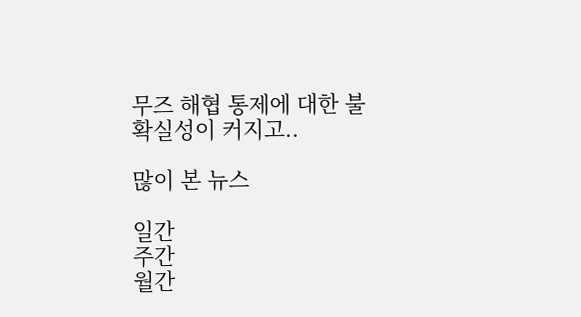무즈 해협 통제에 대한 불확실성이 커지고..

많이 본 뉴스

일간
주간
월간